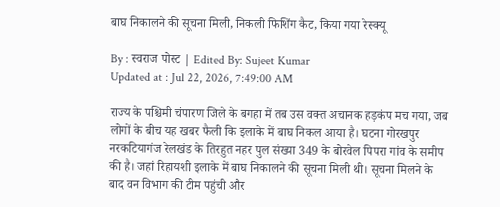बाघ निकालने की सूचना मिली, निकली फिशिंग कैट, किया गया रेस्क्यू

By : स्वराज पोस्ट | Edited By: Sujeet Kumar
Updated at : Jul 22, 2026, 7:49:00 AM

राज्य के पश्चिमी चंपारण जिले के बगहा में तब उस वक्त अचानक हड़कंप मच गया, जब लोगों के बीच यह खबर फैली कि इलाके में बाघ निकल आया है। घटना गोरखपुर नरकटियागंज रेलखंड के तिरहुत नहर पुल संख्या 349 के बोरवेल पिपरा गांव के समीप की है। जहां रिहायशी इलाके में बाघ निकालने की सूचना मिली थी। सूचना मिलने के बाद वन विभाग की टीम पहुंची और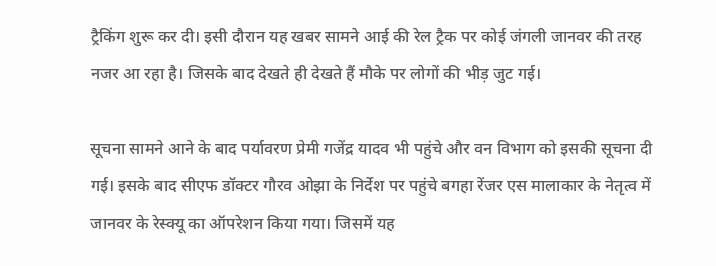ट्रैकिंग शुरू कर दी। इसी दौरान यह खबर सामने आई की रेल ट्रैक पर कोई जंगली जानवर की तरह नजर आ रहा है। जिसके बाद देखते ही देखते हैं मौके पर लोगों की भीड़ जुट गई।

सूचना सामने आने के बाद पर्यावरण प्रेमी गजेंद्र यादव भी पहुंचे और वन विभाग को इसकी सूचना दी गई। इसके बाद सीएफ डॉक्टर गौरव ओझा के निर्देश पर पहुंचे बगहा रेंजर एस मालाकार के नेतृत्व में जानवर के रेस्क्यू का ऑपरेशन किया गया। जिसमें यह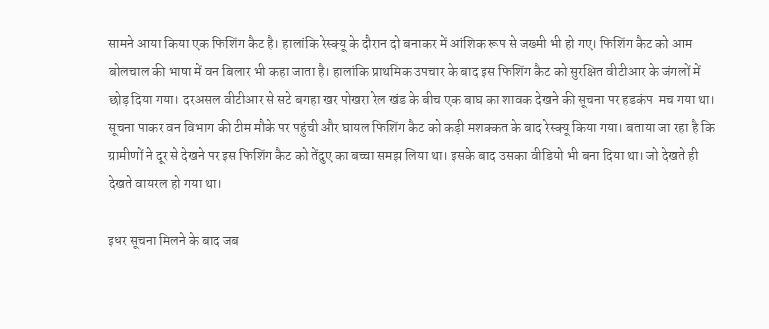सामने आया किया एक फिशिंग कैट है। हालांकि रेस्क्यू के दौरान दो बनाकर में आंशिक रूप से जख्मी भी हो गए। फिशिंग कैट को आम बोलचाल की भाषा में वन बिलार भी कहा जाता है। हालांकि प्राथमिक उपचार के बाद इस फिशिंग कैट को सुरक्षित वीटीआर के जंगलों में छोड़ दिया गया। दरअसल वीटीआर से सटे बगहा खर पोखरा रेल खंड के बीच एक बाघ का शावक देखने की सूचना पर हडकंप  मच गया था। सूचना पाकर वन विभाग की टीम मौके पर पहुंची और घायल फिशिंग कैट को कड़ी मशक्कत के बाद रेस्क्यू किया गया। बताया जा रहा है कि ग्रामीणों ने दूर से देखने पर इस फिशिंग कैट को तेंदुए का बच्चा समझ लिया था। इसके बाद उसका वीडियो भी बना दिया था। जो देखते ही देखते वायरल हो गया था।

इधर सूचना मिलने के बाद जब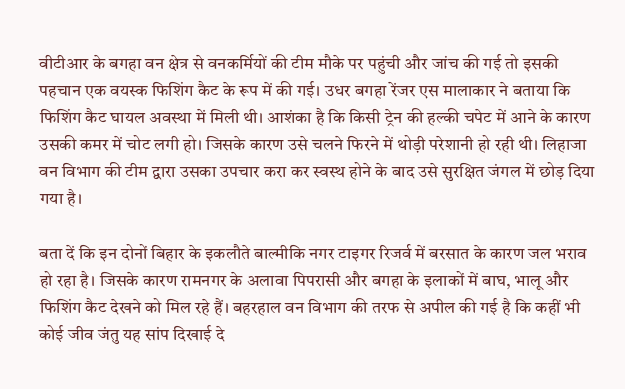वीटीआर के बगहा वन क्षेत्र से वनकर्मियों की टीम मौके पर पहुंची और जांच की गई तो इसकी पहचान एक वयस्क फिशिंग कैट के रूप में की गई। उधर बगहा रेंजर एस मालाकार ने बताया कि फिशिंग कैट घायल अवस्था में मिली थी। आशंका है कि किसी ट्रेन की हल्की चपेट में आने के कारण उसकी कमर में चोट लगी हो। जिसके कारण उसे चलने फिरने में थोड़ी परेशानी हो रही थी। लिहाजा वन विभाग की टीम द्वारा उसका उपचार करा कर स्वस्थ होने के बाद उसे सुरक्षित जंगल में छोड़ दिया गया है।

बता दें कि इन दोनों बिहार के इकलौते बाल्मीकि नगर टाइगर रिजर्व में बरसात के कारण जल भराव हो रहा है। जिसके कारण रामनगर के अलावा पिपरासी और बगहा के इलाकों में बाघ, भालू और फिशिंग कैट देखने को मिल रहे हैं। बहरहाल वन विभाग की तरफ से अपील की गई है कि कहीं भी कोई जीव जंतु यह सांप दिखाई दे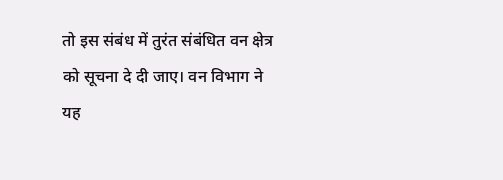तो इस संबंध में तुरंत संबंधित वन क्षेत्र को सूचना दे दी जाए। वन विभाग ने यह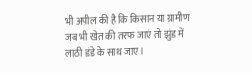भी अपील की है कि किसान या ग्रामीण जब भी खेत की तरफ जाएं तो झुंड में लाठी डंडे के साथ जाए।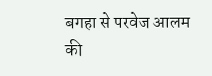बगहा से परवेज आलम की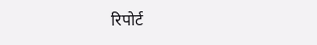रिपोर्ट